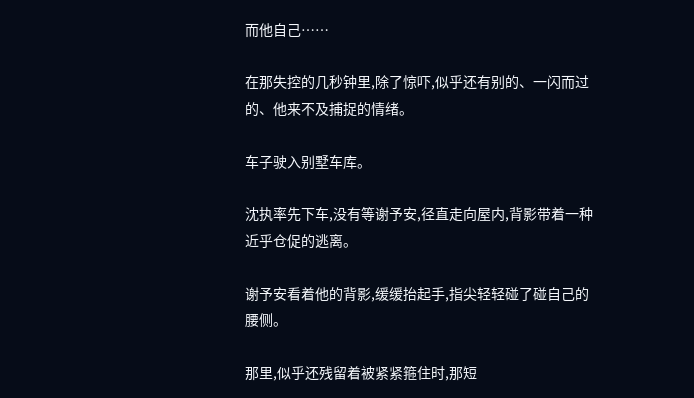而他自己……

在那失控的几秒钟里,除了惊吓,似乎还有别的、一闪而过的、他来不及捕捉的情绪。

车子驶入别墅车库。

沈执率先下车,没有等谢予安,径直走向屋内,背影带着一种近乎仓促的逃离。

谢予安看着他的背影,缓缓抬起手,指尖轻轻碰了碰自己的腰侧。

那里,似乎还残留着被紧紧箍住时,那短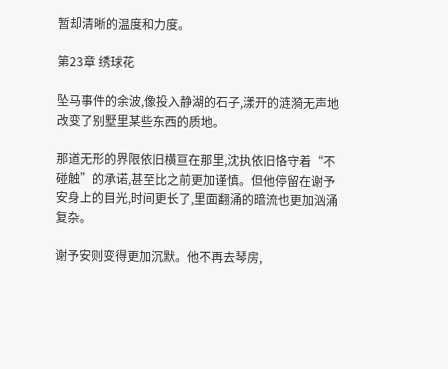暂却清晰的温度和力度。

第23章 绣球花

坠马事件的余波,像投入静湖的石子,漾开的涟漪无声地改变了别墅里某些东西的质地。

那道无形的界限依旧横亘在那里,沈执依旧恪守着“不碰触”的承诺,甚至比之前更加谨慎。但他停留在谢予安身上的目光,时间更长了,里面翻涌的暗流也更加汹涌复杂。

谢予安则变得更加沉默。他不再去琴房,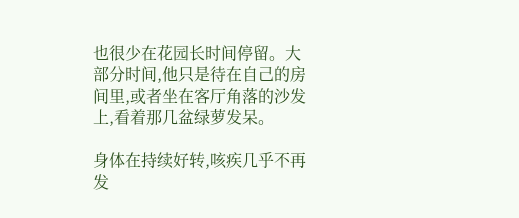也很少在花园长时间停留。大部分时间,他只是待在自己的房间里,或者坐在客厅角落的沙发上,看着那几盆绿萝发呆。

身体在持续好转,咳疾几乎不再发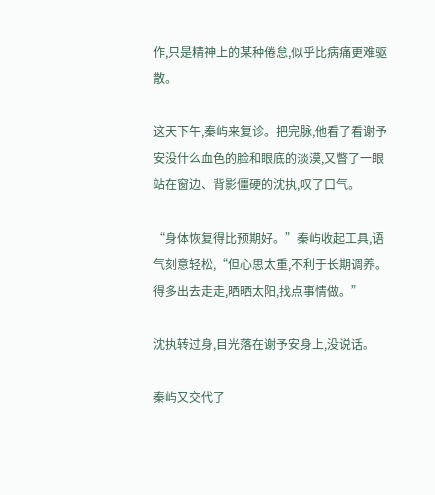作,只是精神上的某种倦怠,似乎比病痛更难驱散。

这天下午,秦屿来复诊。把完脉,他看了看谢予安没什么血色的脸和眼底的淡漠,又瞥了一眼站在窗边、背影僵硬的沈执,叹了口气。

“身体恢复得比预期好。”秦屿收起工具,语气刻意轻松,“但心思太重,不利于长期调养。得多出去走走,晒晒太阳,找点事情做。”

沈执转过身,目光落在谢予安身上,没说话。

秦屿又交代了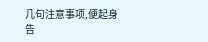几句注意事项,便起身告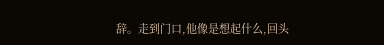辞。走到门口,他像是想起什么,回头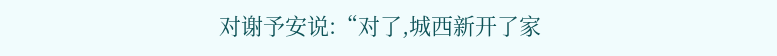对谢予安说:“对了,城西新开了家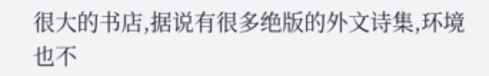很大的书店,据说有很多绝版的外文诗集,环境也不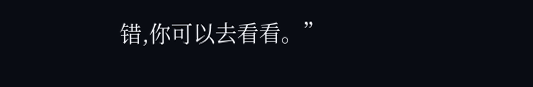错,你可以去看看。”